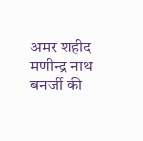अमर शहीद मणीन्द्र नाथ बनर्जी की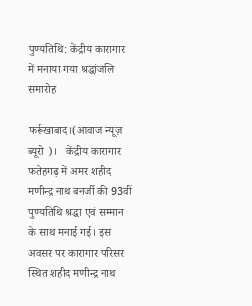पुण्यतिथि: केंद्रीय कारागार में मनाया गया श्रद्धांजलि समारोह

फर्रूखाबाद।(आवाज न्यूज़ ब्यूरो )।   केंद्रीय कारागार फतेहगढ़ में अमर शहीद मणीन्द्र नाथ बनर्जी की 93वीं पुण्यतिथि श्रद्धा एवं सम्मान के साथ मनाई गई। इस अवसर पर कारागार परिसर स्थित शहीद मणीन्द्र नाथ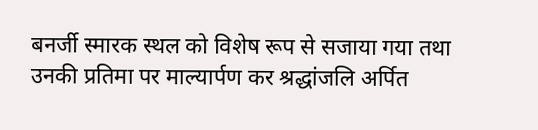बनर्जी स्मारक स्थल को विशेष रूप से सजाया गया तथा उनकी प्रतिमा पर माल्यार्पण कर श्रद्धांजलि अर्पित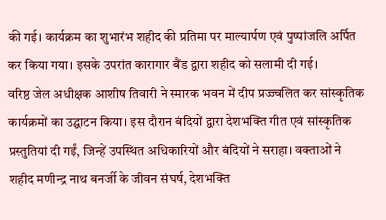की गई। कार्यक्रम का शुभारंभ शहीद की प्रतिमा पर माल्यार्पण एवं पुष्पांजलि अर्पित कर किया गया। इसके उपरांत कारागार बैंड द्वारा शहीद को सलामी दी गई।
वरिष्ठ जेल अधीक्षक आशीष तिवारी ने स्मारक भवन में दीप प्रज्ज्वलित कर सांस्कृतिक कार्यक्रमों का उद्घाटन किया। इस दौरान बंदियों द्वारा देशभक्ति गीत एवं सांस्कृतिक प्रस्तुतियां दी गईं, जिन्हें उपस्थित अधिकारियों और बंदियों ने सराहा। वक्ताओं ने शहीद मणीन्द्र नाथ बनर्जी के जीवन संघर्ष, देशभक्ति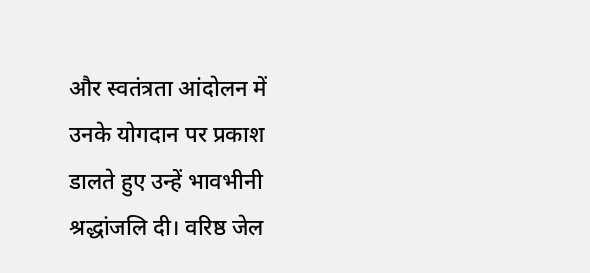और स्वतंत्रता आंदोलन में उनके योगदान पर प्रकाश डालते हुए उन्हें भावभीनी श्रद्धांजलि दी। वरिष्ठ जेल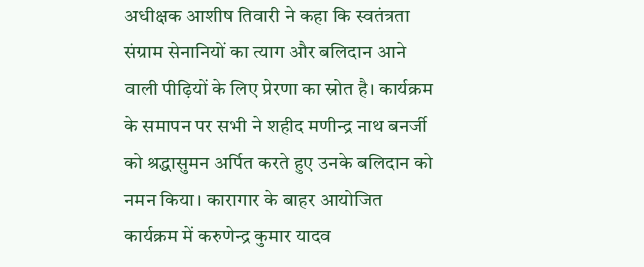अधीक्षक आशीष तिवारी ने कहा कि स्वतंत्रता संग्राम सेनानियों का त्याग और बलिदान आने वाली पीढ़ियों के लिए प्रेरणा का स्रोत है। कार्यक्रम के समापन पर सभी ने शहीद मणीन्द्र नाथ बनर्जी को श्रद्धासुमन अर्पित करते हुए उनके बलिदान को नमन किया। कारागार के बाहर आयोजित कार्यक्रम में करुणेन्द्र कुमार यादव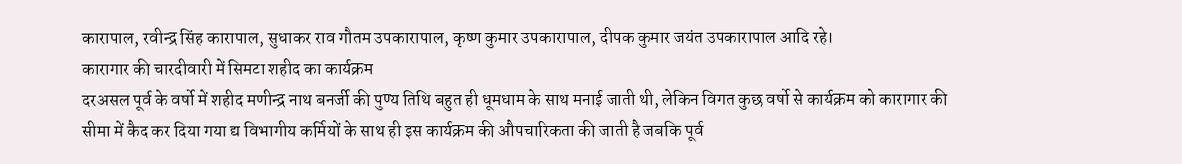कारापाल, रवीन्द्र सिंह कारापाल, सुधाकर राव गौतम उपकारापाल, कृष्ण कुमार उपकारापाल, दीपक कुमार जयंत उपकारापाल आदि रहे।
कारागार की चारदीवारी में सिमटा शहीद का कार्यक्रम
दरअसल पूर्व के वर्षो में शहीद मणीन्द्र नाथ बनर्जी की पुण्य तिथि बहुत ही धूमधाम के साथ मनाई जाती थी, लेकिन विगत कुछ वर्षो से कार्यक्रम को कारागार की सीमा में कैद कर दिया गया द्य विभागीय कर्मियों के साथ ही इस कार्यक्रम की औपचारिकता की जाती है जबकि पूर्व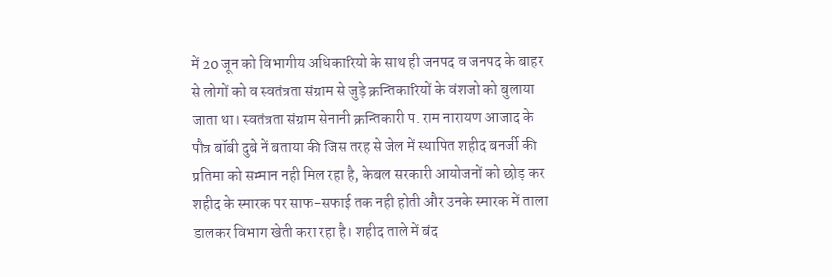में 20 जून को विभागीय अधिकारियो के साथ ही जनपद व जनपद के बाहर से लोगों को व स्वतंत्रता संग्राम से जुड़े क्रन्तिकारियों के वंशजो को बुलाया जाता था। स्वतंत्रता संग्राम सेनानी क्रन्तिकारी प. राम नारायण आजाद के पौत्र बॉबी दुबे नें बताया की जिस तरह से जेल में स्थापित शहीद बनर्जी की प्रतिमा को सम्मान नही मिल रहा है, केबल सरकारी आयोजनों को छोड़ कर शहीद के स्मारक पर साफ-सफाई तक नही होती और उनके स्मारक में ताला डालकर विभाग खेती करा रहा है। शहीद ताले में बंद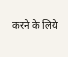करने के लिये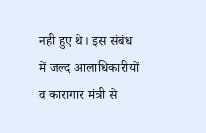नही हुए थे। इस संबंध में जल्द आलाधिकारीयों व कारागार मंत्री से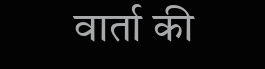वार्ता की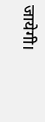जायेगी।